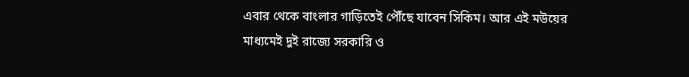এবার থেকে বাংলার গাড়িতেই পৌঁছে যাবেন সিকিম। আর এই মউয়ের মাধ্যমেই দুই রাজ্যে সরকারি ও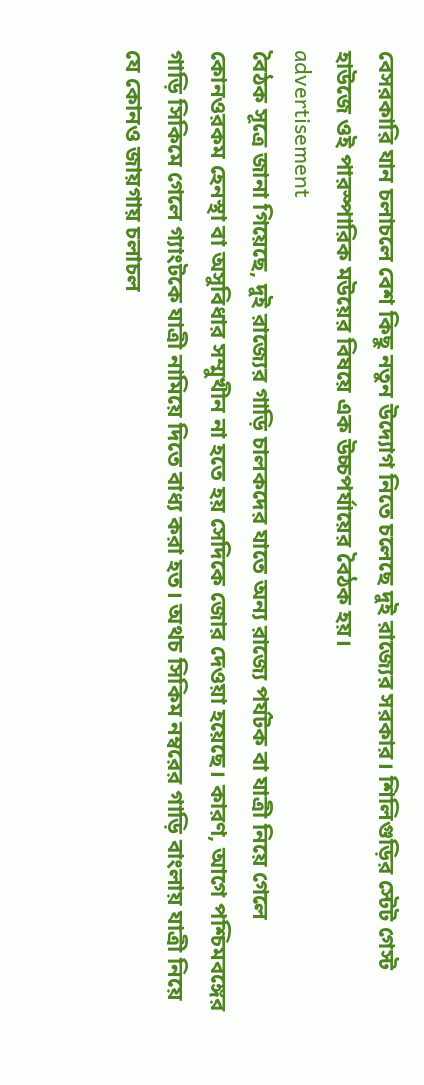বেসরকারি যান চলাচলে বেশ কিছু নতুন উদ্যোগ নিতে চলেছে দুই রাজ্যের সরকার। শিলিগুড়ির স্টেট গেস্ট হাউজে ওই পারস্পারিক মউয়ের বিষয়ে এক উচ্চপর্যায়ের বৈঠক হয়।
advertisement
বৈঠক সূত্রে জানা গিয়েছে, দুই রাজ্যের গাড়ি চালকদের যাতে অন্য রাজ্যে পর্যটক বা যাত্রী নিয়ে গেলে কোনওরকম হেনস্থা বা অসুবিধার সম্মুখীন না হতে হয় সেদিকে জোর দেওয়া হয়েছে। কারণ, আগে পশ্চিমবঙ্গের গাড়ি সিকিমে গেলে গ্যাংটকে যাত্রী নামিয়ে দিতে বাধ্য করা হত। অথচ সিকিম নম্বরের গাড়ি বাংলায় যাত্রী নিয়ে যে কোনও জায়গায় চলাচল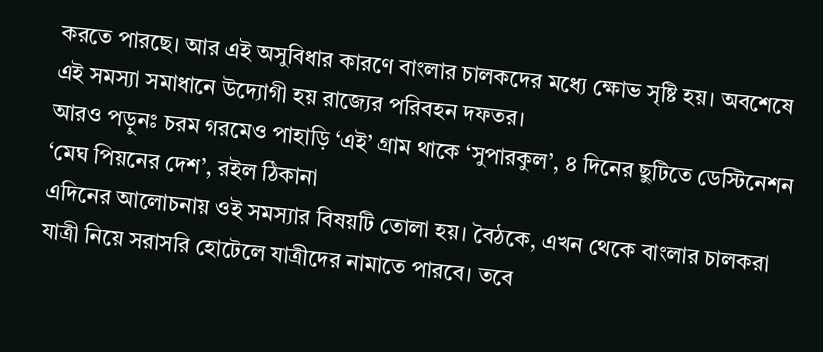করতে পারছে। আর এই অসুবিধার কারণে বাংলার চালকদের মধ্যে ক্ষোভ সৃষ্টি হয়। অবশেষে এই সমস্যা সমাধানে উদ্যোগী হয় রাজ্যের পরিবহন দফতর।
আরও পড়ুনঃ চরম গরমেও পাহাড়ি ‘এই’ গ্রাম থাকে ‘সুপারকুল’, ৪ দিনের ছুটিতে ডেস্টিনেশন ‘মেঘ পিয়নের দেশ’, রইল ঠিকানা
এদিনের আলোচনায় ওই সমস্যার বিষয়টি তোলা হয়। বৈঠকে, এখন থেকে বাংলার চালকরা যাত্রী নিয়ে সরাসরি হোটেলে যাত্রীদের নামাতে পারবে। তবে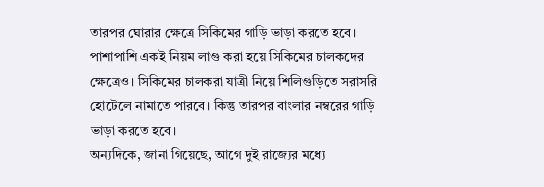তারপর ঘোরার ক্ষেত্রে সিকিমের গাড়ি ভাড়া করতে হবে। পাশাপাশি একই নিয়ম লাগু করা হয়ে সিকিমের চালকদের ক্ষেত্রেও। সিকিমের চালকরা যাত্রী নিয়ে শিলিগুড়িতে সরাসরি হোটেলে নামাতে পারবে। কিন্তু তারপর বাংলার নম্বরের গাড়ি ভাড়া করতে হবে।
অন্যদিকে, জানা গিয়েছে, আগে দুই রাজ্যের মধ্যে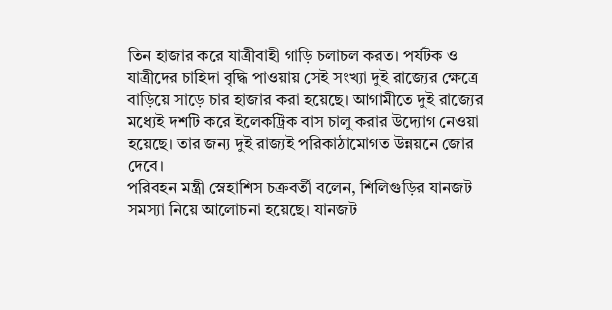তিন হাজার করে যাত্রীবাহী গাড়ি চলাচল করত। পর্যটক ও যাত্রীদের চাহিদা বৃদ্ধি পাওয়ায় সেই সংখ্যা দুই রাজ্যের ক্ষেত্রে বাড়িয়ে সাড়ে চার হাজার করা হয়েছে। আগামীতে দুই রাজ্যের মধ্যেই দশটি করে ইলেকট্রিক বাস চালু করার উদ্যোগ নেওয়া হয়েছে। তার জন্য দুই রাজ্যই পরিকাঠামোগত উন্নয়নে জোর দেবে।
পরিবহন মন্ত্রী স্নেহাশিস চক্রবর্তী বলেন, শিলিগুড়ির যানজট সমস্যা নিয়ে আলোচনা হয়েছে। যানজট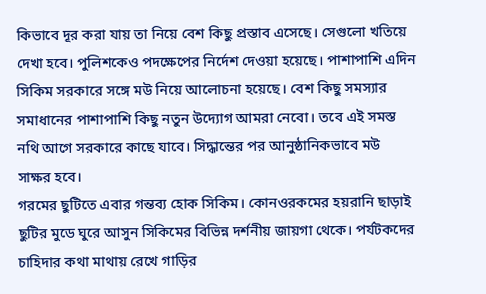কিভাবে দূর করা যায় তা নিয়ে বেশ কিছু প্রস্তাব এসেছে। সেগুলো খতিয়ে দেখা হবে। পুলিশকেও পদক্ষেপের নির্দেশ দেওয়া হয়েছে। পাশাপাশি এদিন সিকিম সরকারে সঙ্গে মউ নিয়ে আলোচনা হয়েছে। বেশ কিছু সমস্যার সমাধানের পাশাপাশি কিছু নতুন উদ্যোগ আমরা নেবো। তবে এই সমস্ত নথি আগে সরকারে কাছে যাবে। সিদ্ধান্তের পর আনুষ্ঠানিকভাবে মউ সাক্ষর হবে।
গরমের ছুটিতে এবার গন্তব্য হোক সিকিম। কোনওরকমের হয়রানি ছাড়াই ছুটির মুডে ঘুরে আসুন সিকিমের বিভিন্ন দর্শনীয় জায়গা থেকে। পর্যটকদের চাহিদার কথা মাথায় রেখে গাড়ির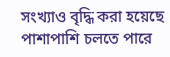সংখ্যাও বৃদ্ধি করা হয়েছে পাশাপাশি চলতে পারে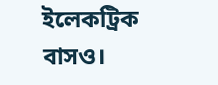ইলেকট্রিক বাসও।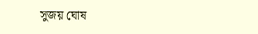সুজয় ঘোষ